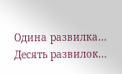Одина развилка… Десять развилок…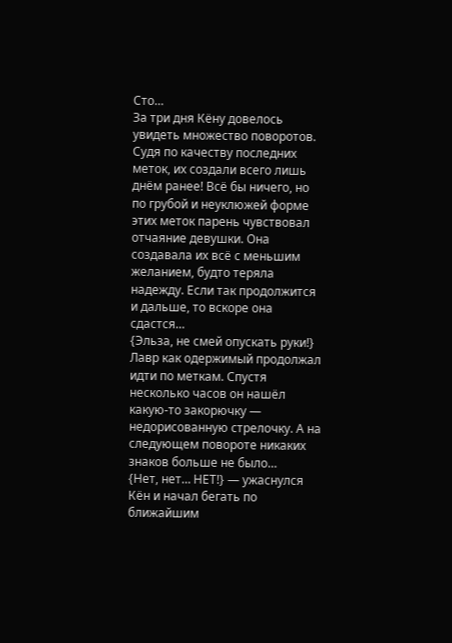Сто…
За три дня Кёну довелось увидеть множество поворотов. Судя по качеству последних меток, их создали всего лишь днём ранее! Всё бы ничего, но по грубой и неуклюжей форме этих меток парень чувствовал отчаяние девушки. Она создавала их всё с меньшим желанием, будто теряла надежду. Если так продолжится и дальше, то вскоре она сдастся…
{Эльза, не смей опускать руки!}
Лавр как одержимый продолжал идти по меткам. Спустя несколько часов он нашёл какую-то закорючку — недорисованную стрелочку. А на следующем повороте никаких знаков больше не было…
{Нет, нет… НЕТ!} — ужаснулся Кён и начал бегать по ближайшим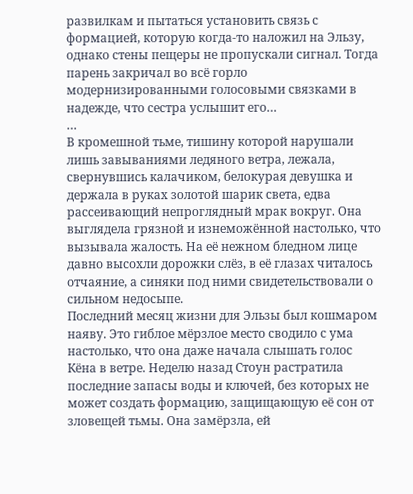развилкам и пытаться установить связь с формацией, которую когда-то наложил на Эльзу, однако стены пещеры не пропускали сигнал. Тогда парень закричал во всё горло модернизированными голосовыми связками в надежде, что сестра услышит его…
…
В кромешной тьме, тишину которой нарушали лишь завываниями ледяного ветра, лежала, свернувшись калачиком, белокурая девушка и держала в руках золотой шарик света, едва рассеивающий непроглядный мрак вокруг. Она выглядела грязной и изнеможённой настолько, что вызывала жалость. На её нежном бледном лице давно высохли дорожки слёз, в её глазах читалось отчаяние, а синяки под ними свидетельствовали о сильном недосыпе.
Последний месяц жизни для Эльзы был кошмаром наяву. Это гиблое мёрзлое место сводило с ума настолько, что она даже начала слышать голос Кёна в ветре. Неделю назад Стоун растратила последние запасы воды и ключей, без которых не может создать формацию, защищающую её сон от зловещей тьмы. Она замёрзла, ей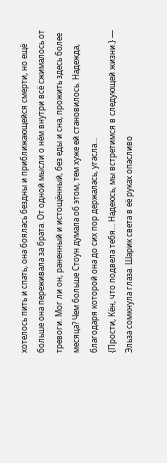хотелось пить и спать, она боялась бездны и приближающейся смерти, но ещё больше она переживала за брата. От одной мысли о нём внутри всё сжималось от тревоги. Мог ли он, раненный и истощённый, без еды и сна, прожить здесь более месяца? Чем больше Стоун думала об этом, тем хуже ей становилось. Надежда, благодаря которой она до сих пор держалась, угасла…
{Прости, Кён, что подвела тебя… Надеюсь, мы встретимся в следующей жизни.} — Эльза сомкнула глаза. Шарик света в её руках опасливо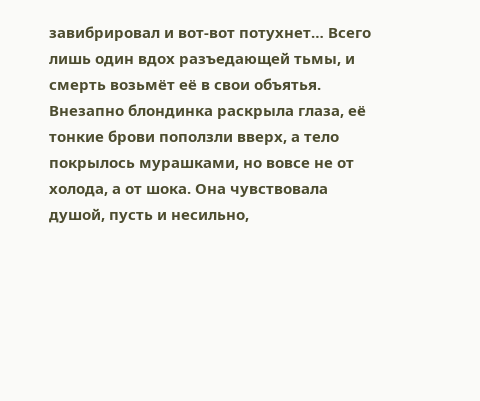завибрировал и вот-вот потухнет… Всего лишь один вдох разъедающей тьмы, и смерть возьмёт её в свои объятья.
Внезапно блондинка раскрыла глаза, её тонкие брови поползли вверх, а тело покрылось мурашками, но вовсе не от холода, а от шока. Она чувствовала душой, пусть и несильно,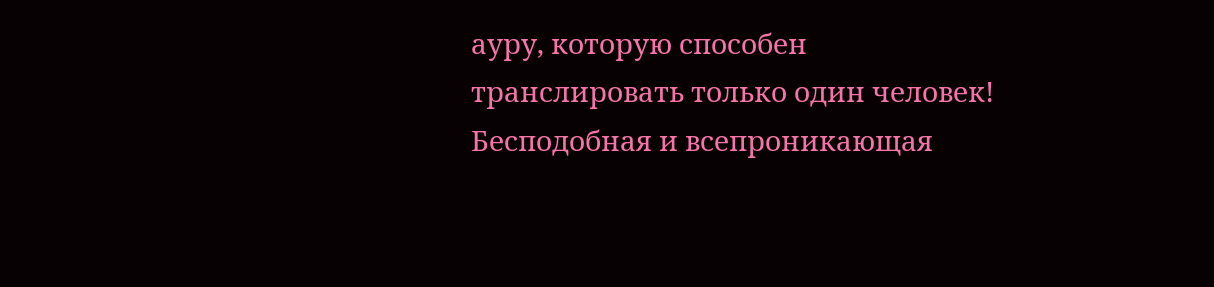ауру, которую способен транслировать только один человек! Бесподобная и всепроникающая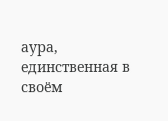аура, единственная в своём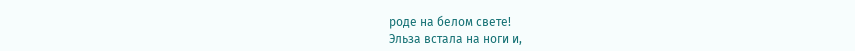роде на белом свете!
Эльза встала на ноги и,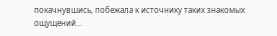покачнувшись, побежала к источнику таких знакомых ощущений…